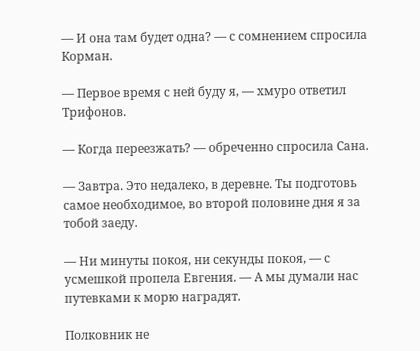— И она там будет одна? — с сомнением спросила Корман.

— Первое время с ней буду я, — хмуро ответил Трифонов.

— Когда переезжать? — обреченно спросила Сана.

— Завтра. Это недалеко, в деревне. Ты подготовь самое необходимое, во второй половине дня я за тобой заеду.

— Ни минуты покоя, ни секунды покоя, — с усмешкой пропела Евгения. — А мы думали нас путевками к морю наградят.

Полковник не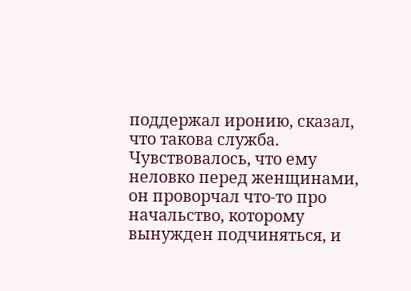поддержал иронию, сказал, что такова служба. Чувствовалось, что ему неловко перед женщинами, он проворчал что-то про начальство, которому вынужден подчиняться, и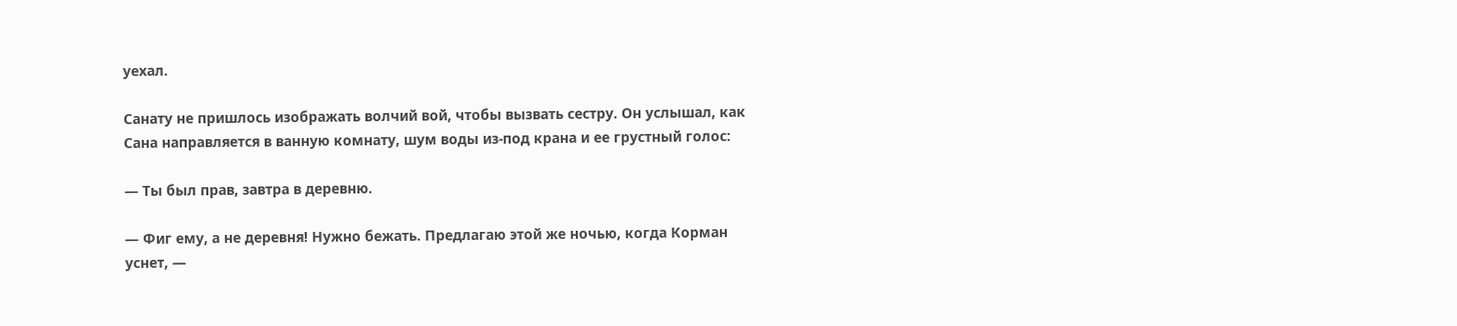уехал.

Санату не пришлось изображать волчий вой, чтобы вызвать сестру. Он услышал, как Сана направляется в ванную комнату, шум воды из-под крана и ее грустный голос:

— Ты был прав, завтра в деревню.

— Фиг ему, а не деревня! Нужно бежать. Предлагаю этой же ночью, когда Корман уснет, —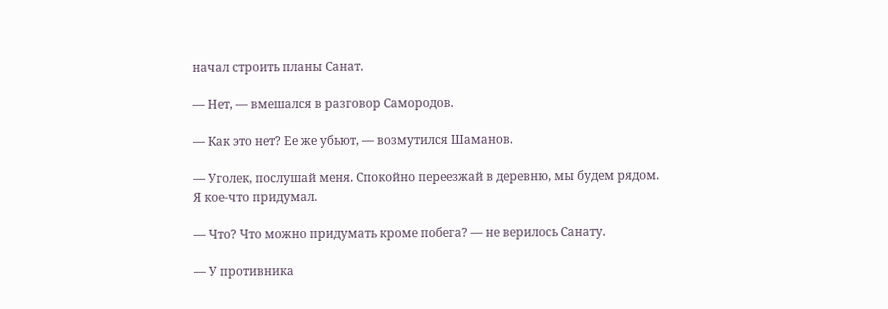начал строить планы Санат.

— Нет, — вмешался в разговор Самородов.

— Как это нет? Ее же убьют, — возмутился Шаманов.

— Уголек, послушай меня. Спокойно переезжай в деревню, мы будем рядом. Я кое-что придумал.

— Что? Что можно придумать кроме побега? — не верилось Санату.

— У противника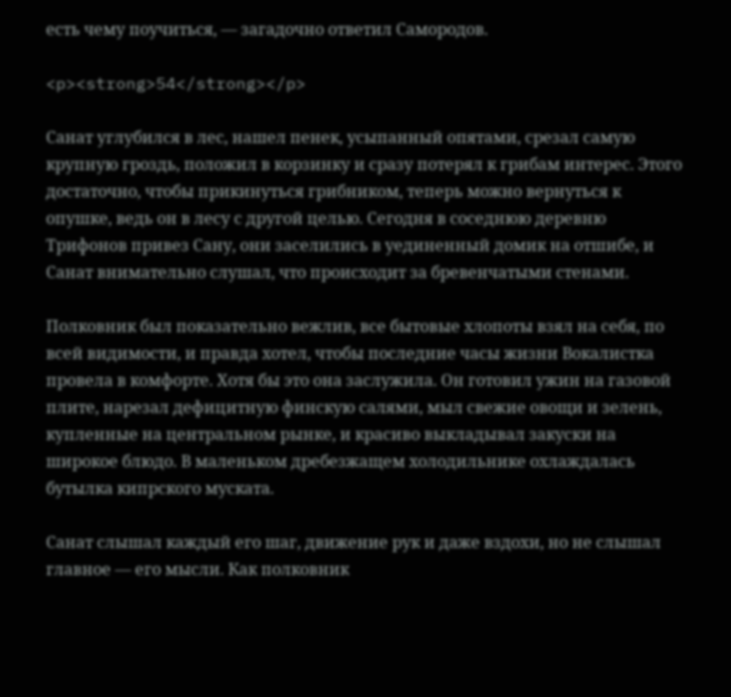есть чему поучиться, — загадочно ответил Самородов.

<p><strong>54</strong></p>

Санат углубился в лес, нашел пенек, усыпанный опятами, срезал самую крупную гроздь, положил в корзинку и сразу потерял к грибам интерес. Этого достаточно, чтобы прикинуться грибником, теперь можно вернуться к опушке, ведь он в лесу с другой целью. Сегодня в соседнюю деревню Трифонов привез Сану, они заселились в уединенный домик на отшибе, и Санат внимательно слушал, что происходит за бревенчатыми стенами.

Полковник был показательно вежлив, все бытовые хлопоты взял на себя, по всей видимости, и правда хотел, чтобы последние часы жизни Вокалистка провела в комфорте. Хотя бы это она заслужила. Он готовил ужин на газовой плите, нарезал дефицитную финскую салями, мыл свежие овощи и зелень, купленные на центральном рынке, и красиво выкладывал закуски на широкое блюдо. В маленьком дребезжащем холодильнике охлаждалась бутылка кипрского муската.

Санат слышал каждый его шаг, движение рук и даже вздохи, но не слышал главное — его мысли. Как полковник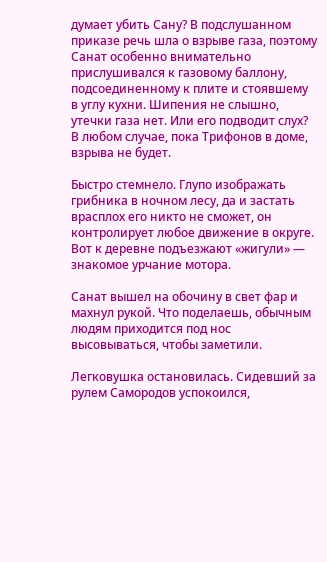думает убить Сану? В подслушанном приказе речь шла о взрыве газа, поэтому Санат особенно внимательно прислушивался к газовому баллону, подсоединенному к плите и стоявшему в углу кухни. Шипения не слышно, утечки газа нет. Или его подводит слух? В любом случае, пока Трифонов в доме, взрыва не будет.

Быстро стемнело. Глупо изображать грибника в ночном лесу, да и застать врасплох его никто не сможет, он контролирует любое движение в округе. Вот к деревне подъезжают «жигули» — знакомое урчание мотора.

Санат вышел на обочину в свет фар и махнул рукой. Что поделаешь, обычным людям приходится под нос высовываться, чтобы заметили.

Легковушка остановилась. Сидевший за рулем Самородов успокоился,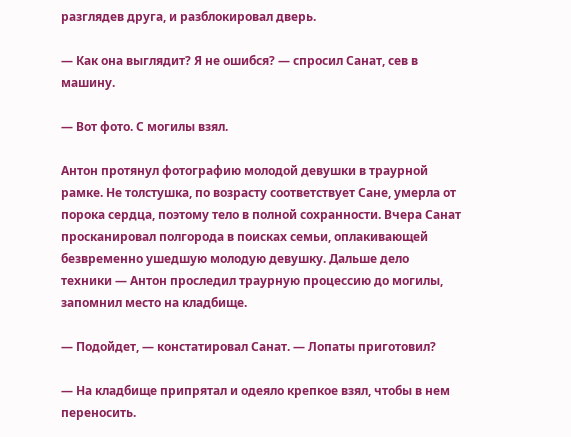разглядев друга, и разблокировал дверь.

— Как она выглядит? Я не ошибся? — спросил Санат, сев в машину.

— Вот фото. С могилы взял.

Антон протянул фотографию молодой девушки в траурной рамке. Не толстушка, по возрасту соответствует Сане, умерла от порока сердца, поэтому тело в полной сохранности. Вчера Санат просканировал полгорода в поисках семьи, оплакивающей безвременно ушедшую молодую девушку. Дальше дело техники — Антон проследил траурную процессию до могилы, запомнил место на кладбище.

— Подойдет, — констатировал Санат. — Лопаты приготовил?

— На кладбище припрятал и одеяло крепкое взял, чтобы в нем переносить.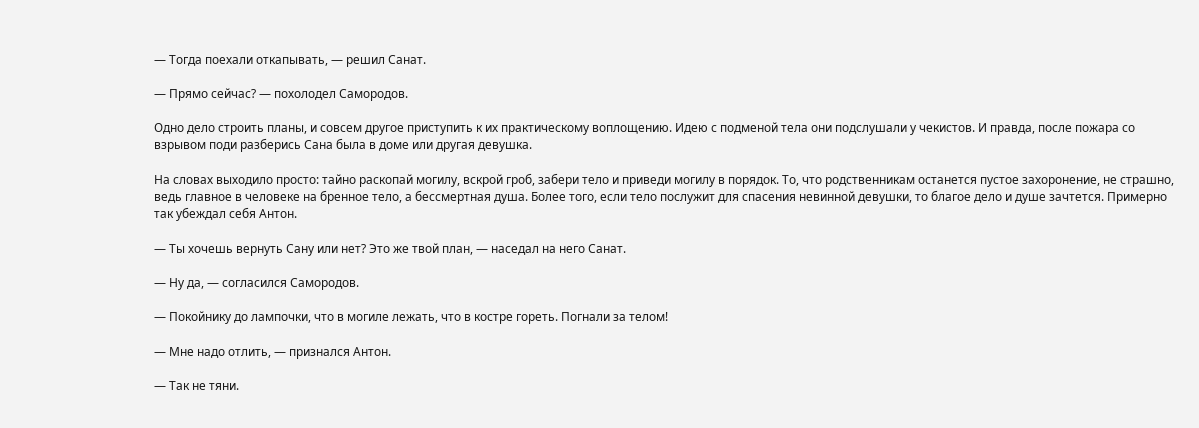— Тогда поехали откапывать, — решил Санат.

— Прямо сейчас? — похолодел Самородов.

Одно дело строить планы, и совсем другое приступить к их практическому воплощению. Идею с подменой тела они подслушали у чекистов. И правда, после пожара со взрывом поди разберись Сана была в доме или другая девушка.

На словах выходило просто: тайно раскопай могилу, вскрой гроб, забери тело и приведи могилу в порядок. То, что родственникам останется пустое захоронение, не страшно, ведь главное в человеке на бренное тело, а бессмертная душа. Более того, если тело послужит для спасения невинной девушки, то благое дело и душе зачтется. Примерно так убеждал себя Антон.

— Ты хочешь вернуть Сану или нет? Это же твой план, — наседал на него Санат.

— Ну да, — согласился Самородов.

— Покойнику до лампочки, что в могиле лежать, что в костре гореть. Погнали за телом!

— Мне надо отлить, — признался Антон.

— Так не тяни.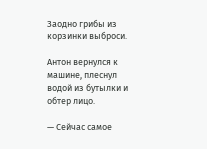Заодно грибы из корзинки выброси.

Антон вернулся к машине, плеснул водой из бутылки и обтер лицо.

— Сейчас самое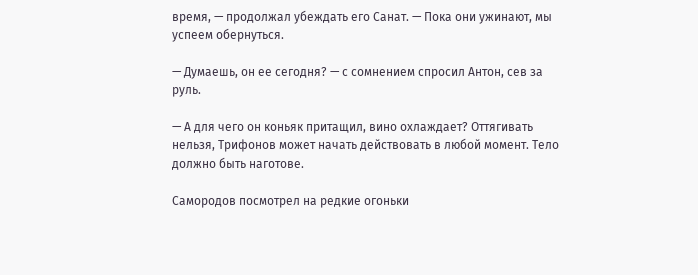время, — продолжал убеждать его Санат. — Пока они ужинают, мы успеем обернуться.

— Думаешь, он ее сегодня? — с сомнением спросил Антон, сев за руль.

— А для чего он коньяк притащил, вино охлаждает? Оттягивать нельзя, Трифонов может начать действовать в любой момент. Тело должно быть наготове.

Самородов посмотрел на редкие огоньки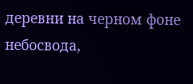деревни на черном фоне небосвода,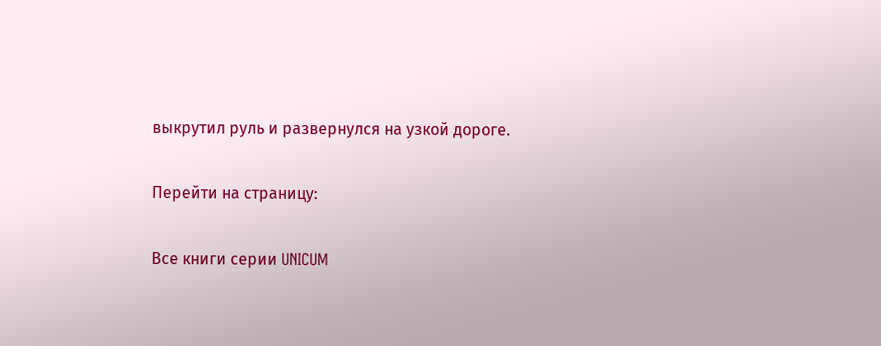выкрутил руль и развернулся на узкой дороге.

Перейти на страницу:

Все книги серии UNICUM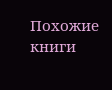Похожие книги